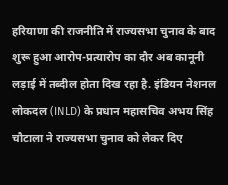हरियाणा की राजनीति में राज्यसभा चुनाव के बाद शुरू हुआ आरोप-प्रत्यारोप का दौर अब कानूनी लड़ाई में तब्दील होता दिख रहा है. इंडियन नेशनल लोकदल (INLD) के प्रधान महासचिव अभय सिंह चौटाला ने राज्यसभा चुनाव को लेकर दिए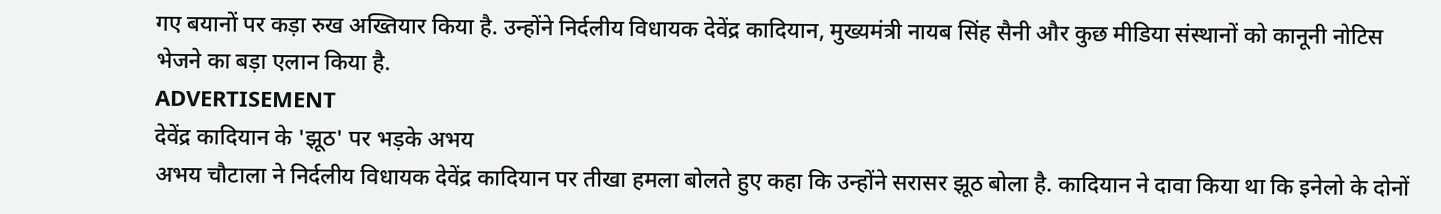गए बयानों पर कड़ा रुख अख्तियार किया है. उन्होंने निर्दलीय विधायक देवेंद्र कादियान, मुख्यमंत्री नायब सिंह सैनी और कुछ मीडिया संस्थानों को कानूनी नोटिस भेजने का बड़ा एलान किया है.
ADVERTISEMENT
देवेंद्र कादियान के 'झूठ' पर भड़के अभय
अभय चौटाला ने निर्दलीय विधायक देवेंद्र कादियान पर तीखा हमला बोलते हुए कहा कि उन्होंने सरासर झूठ बोला है. कादियान ने दावा किया था कि इनेलो के दोनों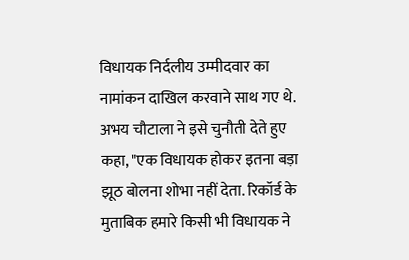विधायक निर्दलीय उम्मीदवार का नामांकन दाखिल करवाने साथ गए थे. अभय चौटाला ने इसे चुनौती देते हुए कहा, "एक विधायक होकर इतना बड़ा झूठ बोलना शोभा नहीं देता. रिकॉर्ड के मुताबिक हमारे किसी भी विधायक ने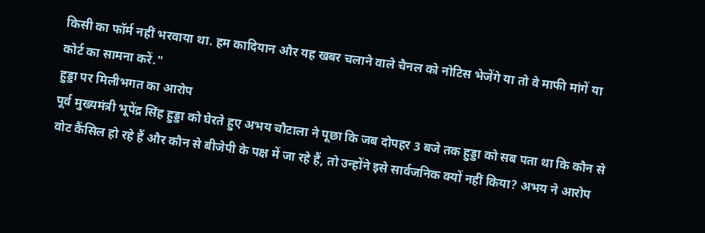किसी का फॉर्म नहीं भरवाया था. हम कादियान और यह खबर चलाने वाले चैनल को नोटिस भेजेंगे या तो वे माफी मांगें या कोर्ट का सामना करें."
हुड्डा पर मिलीभगत का आरोप
पूर्व मुख्यमंत्री भूपेंद्र सिंह हुड्डा को घेरते हुए अभय चौटाला ने पूछा कि जब दोपहर 3 बजे तक हुड्डा को सब पता था कि कौन से वोट कैंसिल हो रहे हैं और कौन से बीजेपी के पक्ष में जा रहे हैं, तो उन्होंने इसे सार्वजनिक क्यों नहीं किया? अभय ने आरोप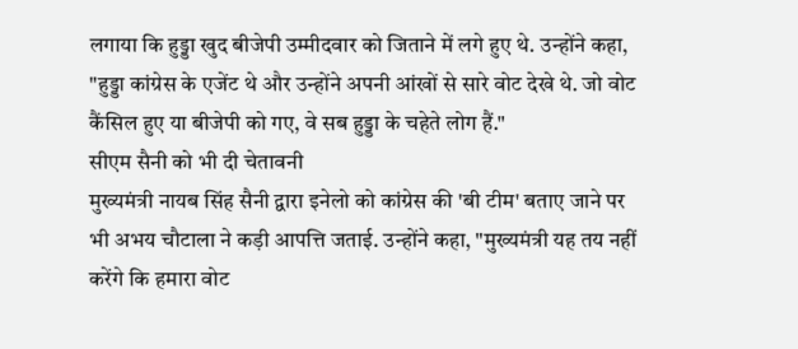लगाया कि हुड्डा खुद बीजेपी उम्मीदवार को जिताने में लगे हुए थे. उन्होंने कहा, "हुड्डा कांग्रेस के एजेंट थे और उन्होंने अपनी आंखों से सारे वोट देखे थे. जो वोट कैंसिल हुए या बीजेपी को गए, वे सब हुड्डा के चहेते लोग हैं."
सीएम सैनी को भी दी चेतावनी
मुख्यमंत्री नायब सिंह सैनी द्वारा इनेलो को कांग्रेस की 'बी टीम' बताए जाने पर भी अभय चौटाला ने कड़ी आपत्ति जताई. उन्होंने कहा, "मुख्यमंत्री यह तय नहीं करेंगे कि हमारा वोट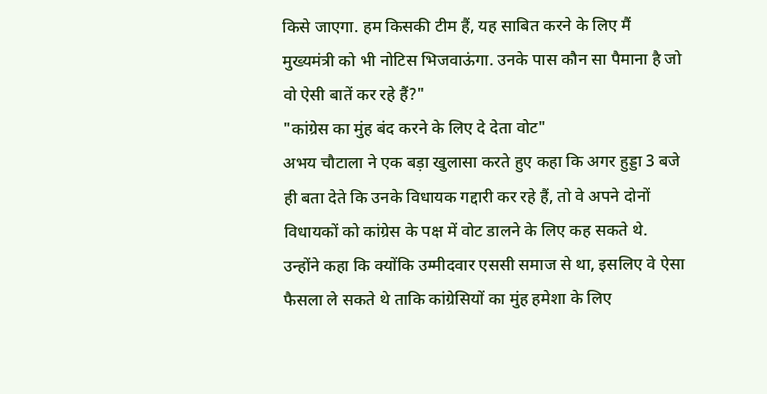किसे जाएगा. हम किसकी टीम हैं, यह साबित करने के लिए मैं मुख्यमंत्री को भी नोटिस भिजवाऊंगा. उनके पास कौन सा पैमाना है जो वो ऐसी बातें कर रहे हैं?"
"कांग्रेस का मुंह बंद करने के लिए दे देता वोट"
अभय चौटाला ने एक बड़ा खुलासा करते हुए कहा कि अगर हुड्डा 3 बजे ही बता देते कि उनके विधायक गद्दारी कर रहे हैं, तो वे अपने दोनों विधायकों को कांग्रेस के पक्ष में वोट डालने के लिए कह सकते थे. उन्होंने कहा कि क्योंकि उम्मीदवार एससी समाज से था, इसलिए वे ऐसा फैसला ले सकते थे ताकि कांग्रेसियों का मुंह हमेशा के लिए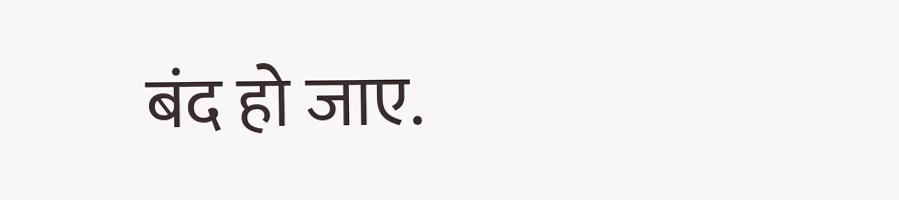बंद हो जाए.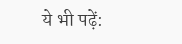ये भी पढ़ें: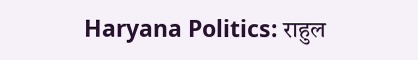Haryana Politics: राहुल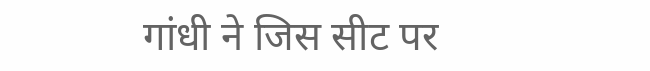गांधी ने जिस सीट पर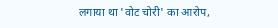लगाया था 'वोट चोरी' का आरोप,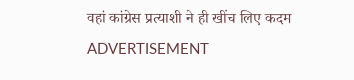वहां कांग्रेस प्रत्याशी ने ही खींच लिए कदम
ADVERTISEMENT